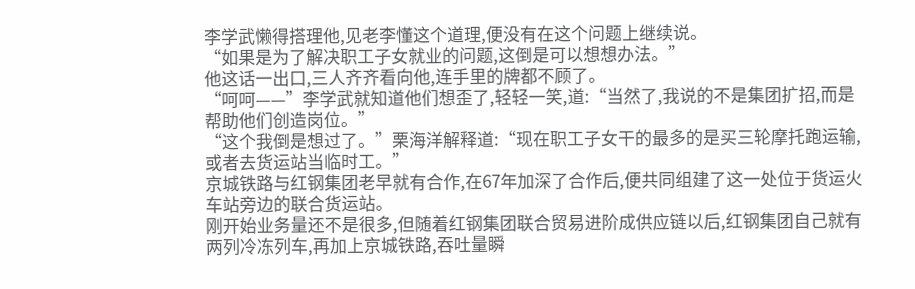李学武懒得搭理他,见老李懂这个道理,便没有在这个问题上继续说。
“如果是为了解决职工子女就业的问题,这倒是可以想想办法。”
他这话一出口,三人齐齐看向他,连手里的牌都不顾了。
“呵呵——”李学武就知道他们想歪了,轻轻一笑,道:“当然了,我说的不是集团扩招,而是帮助他们创造岗位。”
“这个我倒是想过了。”栗海洋解释道:“现在职工子女干的最多的是买三轮摩托跑运输,或者去货运站当临时工。”
京城铁路与红钢集团老早就有合作,在67年加深了合作后,便共同组建了这一处位于货运火车站旁边的联合货运站。
刚开始业务量还不是很多,但随着红钢集团联合贸易进阶成供应链以后,红钢集团自己就有两列冷冻列车,再加上京城铁路,吞吐量瞬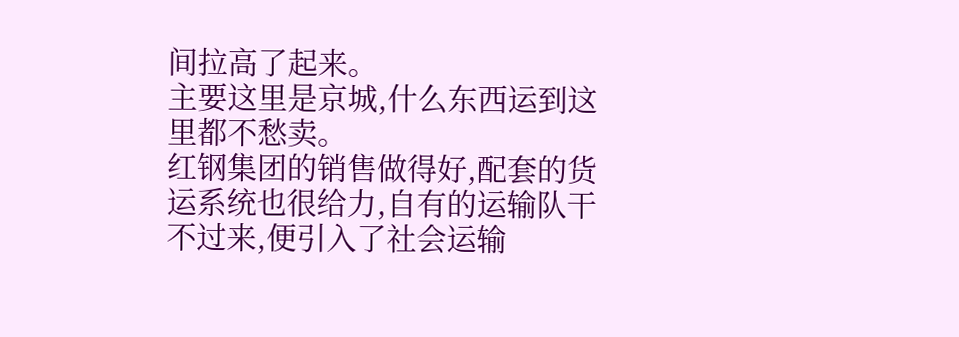间拉高了起来。
主要这里是京城,什么东西运到这里都不愁卖。
红钢集团的销售做得好,配套的货运系统也很给力,自有的运输队干不过来,便引入了社会运输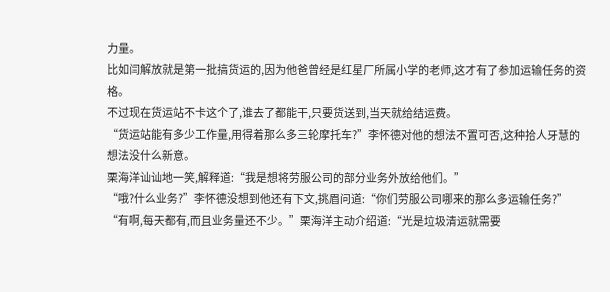力量。
比如闫解放就是第一批搞货运的,因为他爸曾经是红星厂所属小学的老师,这才有了参加运输任务的资格。
不过现在货运站不卡这个了,谁去了都能干,只要货送到,当天就给结运费。
“货运站能有多少工作量,用得着那么多三轮摩托车?”李怀德对他的想法不置可否,这种拾人牙慧的想法没什么新意。
栗海洋讪讪地一笑,解释道:“我是想将劳服公司的部分业务外放给他们。”
“哦?什么业务?”李怀德没想到他还有下文,挑眉问道:“你们劳服公司哪来的那么多运输任务?”
“有啊,每天都有,而且业务量还不少。”栗海洋主动介绍道:“光是垃圾清运就需要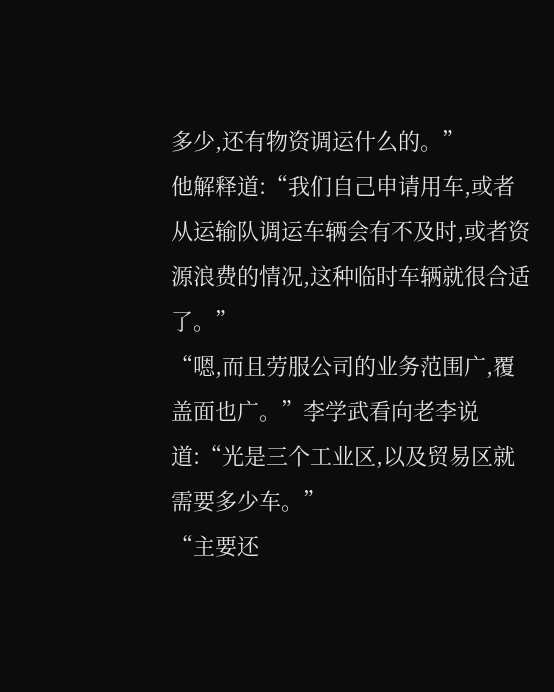多少,还有物资调运什么的。”
他解释道:“我们自己申请用车,或者从运输队调运车辆会有不及时,或者资源浪费的情况,这种临时车辆就很合适了。”
“嗯,而且劳服公司的业务范围广,覆盖面也广。”李学武看向老李说道:“光是三个工业区,以及贸易区就需要多少车。”
“主要还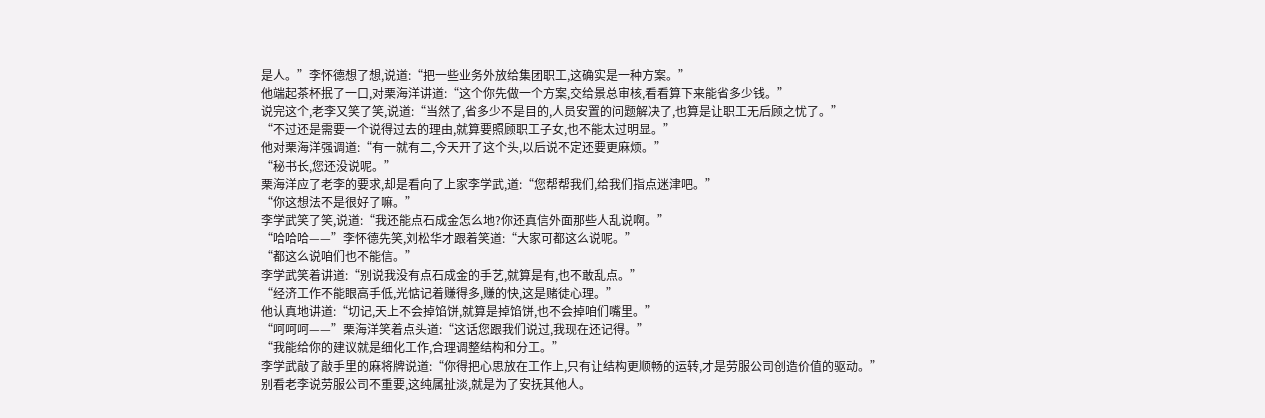是人。”李怀德想了想,说道:“把一些业务外放给集团职工,这确实是一种方案。”
他端起茶杯抿了一口,对栗海洋讲道:“这个你先做一个方案,交给景总审核,看看算下来能省多少钱。”
说完这个,老李又笑了笑,说道:“当然了,省多少不是目的,人员安置的问题解决了,也算是让职工无后顾之忧了。”
“不过还是需要一个说得过去的理由,就算要照顾职工子女,也不能太过明显。”
他对栗海洋强调道:“有一就有二,今天开了这个头,以后说不定还要更麻烦。”
“秘书长,您还没说呢。”
栗海洋应了老李的要求,却是看向了上家李学武,道:“您帮帮我们,给我们指点迷津吧。”
“你这想法不是很好了嘛。”
李学武笑了笑,说道:“我还能点石成金怎么地?你还真信外面那些人乱说啊。”
“哈哈哈——”李怀德先笑,刘松华才跟着笑道:“大家可都这么说呢。”
“都这么说咱们也不能信。”
李学武笑着讲道:“别说我没有点石成金的手艺,就算是有,也不敢乱点。”
“经济工作不能眼高手低,光惦记着赚得多,赚的快,这是赌徒心理。”
他认真地讲道:“切记,天上不会掉馅饼,就算是掉馅饼,也不会掉咱们嘴里。”
“呵呵呵——”栗海洋笑着点头道:“这话您跟我们说过,我现在还记得。”
“我能给你的建议就是细化工作,合理调整结构和分工。”
李学武敲了敲手里的麻将牌说道:“你得把心思放在工作上,只有让结构更顺畅的运转,才是劳服公司创造价值的驱动。”
别看老李说劳服公司不重要,这纯属扯淡,就是为了安抚其他人。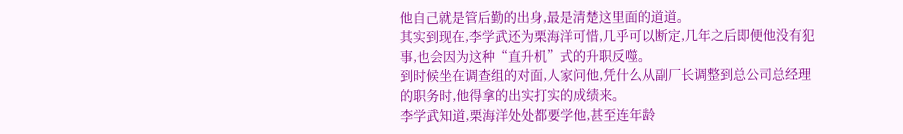他自己就是管后勤的出身,最是清楚这里面的道道。
其实到现在,李学武还为栗海洋可惜,几乎可以断定,几年之后即便他没有犯事,也会因为这种“直升机”式的升职反噬。
到时候坐在调查组的对面,人家问他,凭什么从副厂长调整到总公司总经理的职务时,他得拿的出实打实的成绩来。
李学武知道,栗海洋处处都要学他,甚至连年龄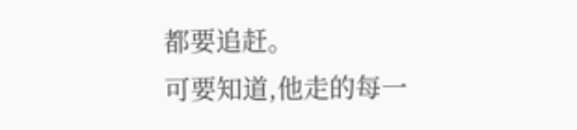都要追赶。
可要知道,他走的每一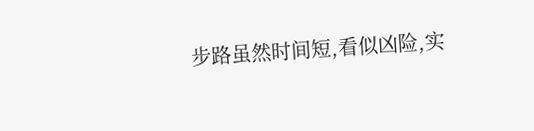步路虽然时间短,看似凶险,实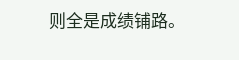则全是成绩铺路。